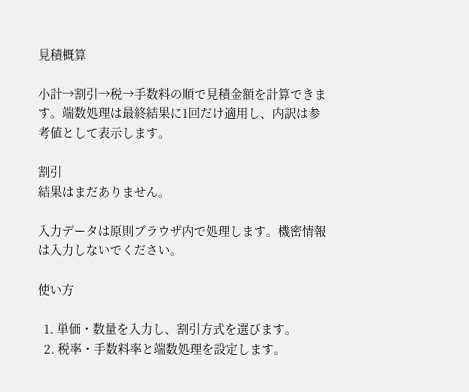見積概算

小計→割引→税→手数料の順で見積金額を計算できます。端数処理は最終結果に1回だけ適用し、内訳は参考値として表示します。

割引
結果はまだありません。

入力データは原則ブラウザ内で処理します。機密情報は入力しないでください。

使い方

  1. 単価・数量を入力し、割引方式を選びます。
  2. 税率・手数料率と端数処理を設定します。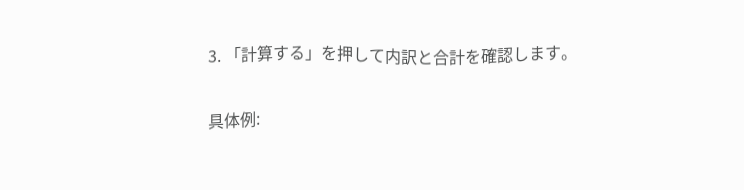3. 「計算する」を押して内訳と合計を確認します。

具体例: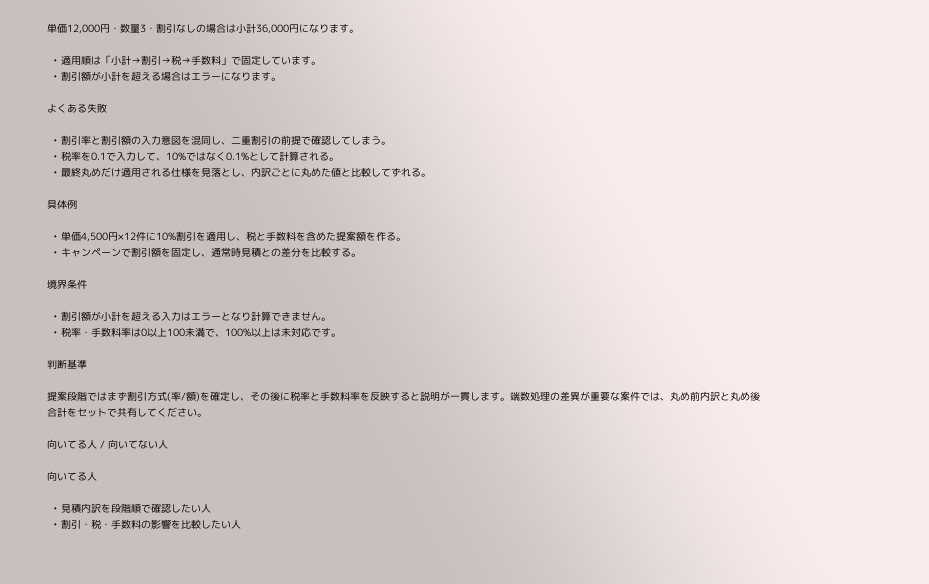単価12,000円・数量3・割引なしの場合は小計36,000円になります。

  • 適用順は「小計→割引→税→手数料」で固定しています。
  • 割引額が小計を超える場合はエラーになります。

よくある失敗

  • 割引率と割引額の入力意図を混同し、二重割引の前提で確認してしまう。
  • 税率を0.1で入力して、10%ではなく0.1%として計算される。
  • 最終丸めだけ適用される仕様を見落とし、内訳ごとに丸めた値と比較してずれる。

具体例

  • 単価4,500円×12件に10%割引を適用し、税と手数料を含めた提案額を作る。
  • キャンペーンで割引額を固定し、通常時見積との差分を比較する。

境界条件

  • 割引額が小計を超える入力はエラーとなり計算できません。
  • 税率・手数料率は0以上100未満で、100%以上は未対応です。

判断基準

提案段階ではまず割引方式(率/額)を確定し、その後に税率と手数料率を反映すると説明が一貫します。端数処理の差異が重要な案件では、丸め前内訳と丸め後合計をセットで共有してください。

向いてる人 / 向いてない人

向いてる人

  • 見積内訳を段階順で確認したい人
  • 割引・税・手数料の影響を比較したい人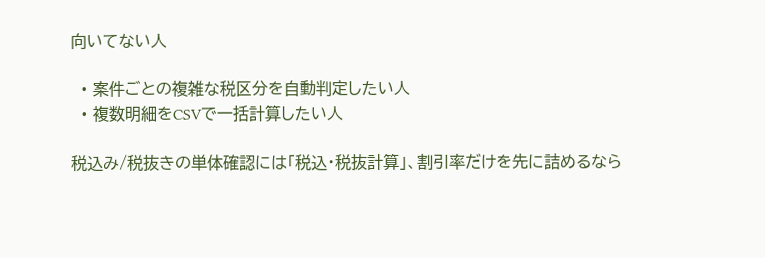向いてない人

  • 案件ごとの複雑な税区分を自動判定したい人
  • 複数明細をCSVで一括計算したい人

税込み/税抜きの単体確認には「税込・税抜計算」、割引率だけを先に詰めるなら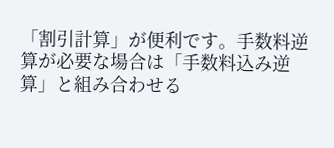「割引計算」が便利です。手数料逆算が必要な場合は「手数料込み逆算」と組み合わせる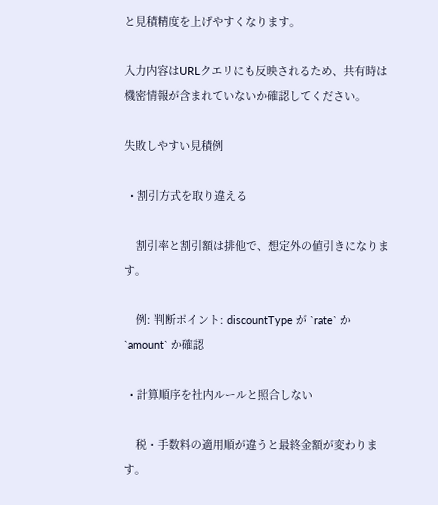と見積精度を上げやすくなります。

入力内容はURLクエリにも反映されるため、共有時は機密情報が含まれていないか確認してください。

失敗しやすい見積例

  • 割引方式を取り違える

    割引率と割引額は排他で、想定外の値引きになります。

    例: 判断ポイント: discountType が `rate` か `amount` か確認

  • 計算順序を社内ルールと照合しない

    税・手数料の適用順が違うと最終金額が変わります。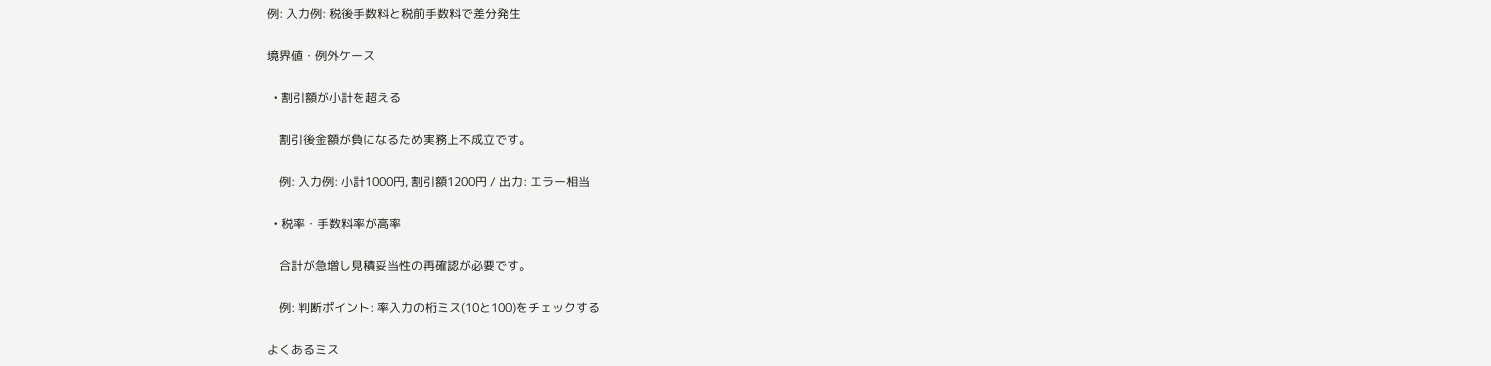例: 入力例: 税後手数料と税前手数料で差分発生

境界値・例外ケース

  • 割引額が小計を超える

    割引後金額が負になるため実務上不成立です。

    例: 入力例: 小計1000円, 割引額1200円 / 出力: エラー相当

  • 税率・手数料率が高率

    合計が急増し見積妥当性の再確認が必要です。

    例: 判断ポイント: 率入力の桁ミス(10と100)をチェックする

よくあるミス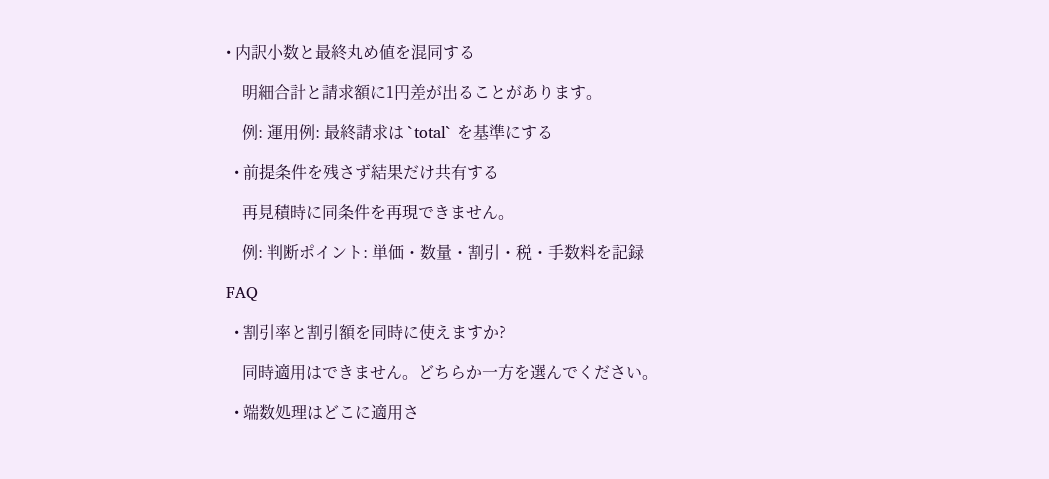• 内訳小数と最終丸め値を混同する

    明細合計と請求額に1円差が出ることがあります。

    例: 運用例: 最終請求は `total` を基準にする

  • 前提条件を残さず結果だけ共有する

    再見積時に同条件を再現できません。

    例: 判断ポイント: 単価・数量・割引・税・手数料を記録

FAQ

  • 割引率と割引額を同時に使えますか?

    同時適用はできません。どちらか一方を選んでください。

  • 端数処理はどこに適用さ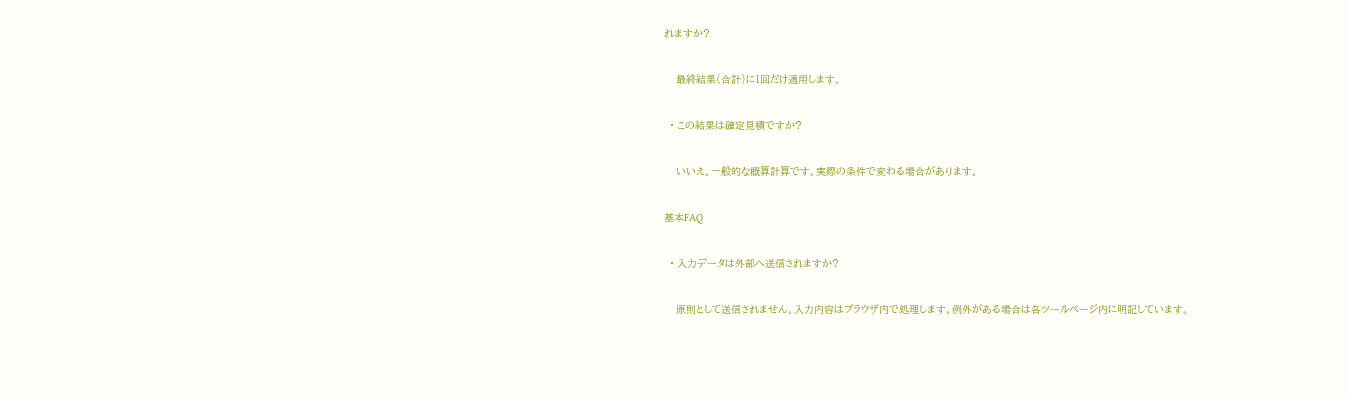れますか?

    最終結果(合計)に1回だけ適用します。

  • この結果は確定見積ですか?

    いいえ。一般的な概算計算です。実際の条件で変わる場合があります。

基本FAQ

  • 入力データは外部へ送信されますか?

    原則として送信されません。入力内容はブラウザ内で処理します。例外がある場合は各ツールページ内に明記しています。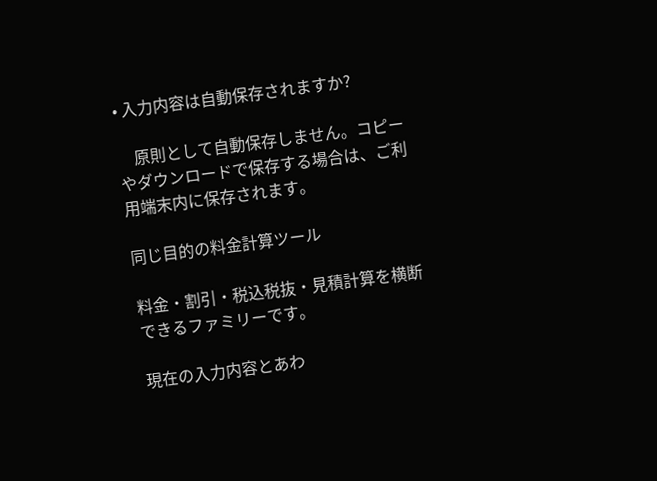• 入力内容は自動保存されますか?

    原則として自動保存しません。コピーやダウンロードで保存する場合は、ご利用端末内に保存されます。

同じ目的の料金計算ツール

料金・割引・税込税抜・見積計算を横断できるファミリーです。

現在の入力内容とあわ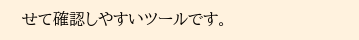せて確認しやすいツールです。